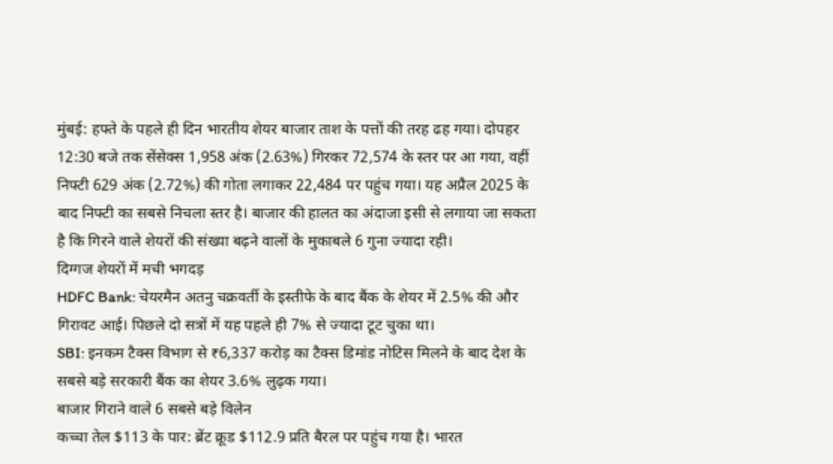मुंबई: हफ्ते के पहले ही दिन भारतीय शेयर बाजार ताश के पत्तों की तरह ढह गया। दोपहर 12:30 बजे तक सेंसेक्स 1,958 अंक (2.63%) गिरकर 72,574 के स्तर पर आ गया, वहीं निफ्टी 629 अंक (2.72%) की गोता लगाकर 22,484 पर पहुंच गया। यह अप्रैल 2025 के बाद निफ्टी का सबसे निचला स्तर है। बाजार की हालत का अंदाजा इसी से लगाया जा सकता है कि गिरने वाले शेयरों की संख्या बढ़ने वालों के मुकाबले 6 गुना ज्यादा रही।
दिग्गज शेयरों में मची भगदड़
HDFC Bank: चेयरमैन अतनु चक्रवर्ती के इस्तीफे के बाद बैंक के शेयर में 2.5% की और गिरावट आई। पिछले दो सत्रों में यह पहले ही 7% से ज्यादा टूट चुका था।
SBI: इनकम टैक्स विभाग से ₹6,337 करोड़ का टैक्स डिमांड नोटिस मिलने के बाद देश के सबसे बड़े सरकारी बैंक का शेयर 3.6% लुढ़क गया।
बाजार गिराने वाले 6 सबसे बड़े विलेन
कच्चा तेल $113 के पार: ब्रेंट क्रूड $112.9 प्रति बैरल पर पहुंच गया है। भारत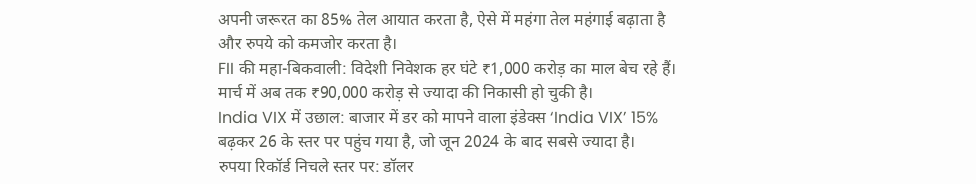अपनी जरूरत का 85% तेल आयात करता है, ऐसे में महंगा तेल महंगाई बढ़ाता है और रुपये को कमजोर करता है।
FII की महा-बिकवाली: विदेशी निवेशक हर घंटे ₹1,000 करोड़ का माल बेच रहे हैं। मार्च में अब तक ₹90,000 करोड़ से ज्यादा की निकासी हो चुकी है।
India VIX में उछाल: बाजार में डर को मापने वाला इंडेक्स ‘India VIX’ 15% बढ़कर 26 के स्तर पर पहुंच गया है, जो जून 2024 के बाद सबसे ज्यादा है।
रुपया रिकॉर्ड निचले स्तर पर: डॉलर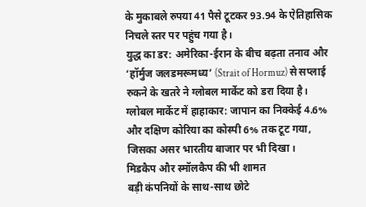के मुकाबले रुपया 41 पैसे टूटकर 93.94 के ऐतिहासिक निचले स्तर पर पहुंच गया है।
युद्ध का डर: अमेरिका-ईरान के बीच बढ़ता तनाव और ‘हॉर्मुज जलडमरूमध्य’ (Strait of Hormuz) से सप्लाई रुकने के खतरे ने ग्लोबल मार्केट को डरा दिया है।
ग्लोबल मार्केट में हाहाकार: जापान का निक्केई 4.6% और दक्षिण कोरिया का कोस्पी 6% तक टूट गया, जिसका असर भारतीय बाजार पर भी दिखा।
मिडकैप और स्मॉलकैप की भी शामत
बड़ी कंपनियों के साथ-साथ छोटे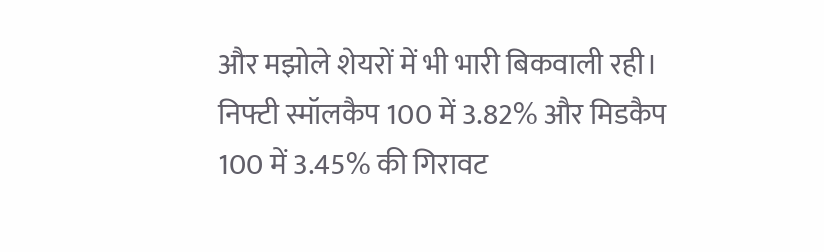और मझोले शेयरों में भी भारी बिकवाली रही। निफ्टी स्मॉलकैप 100 में 3.82% और मिडकैप 100 में 3.45% की गिरावट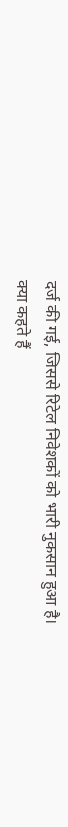दर्ज की गई, जिससे रिटेल निवेशकों को भारी नुकसान हुआ है।
क्या कहते हैं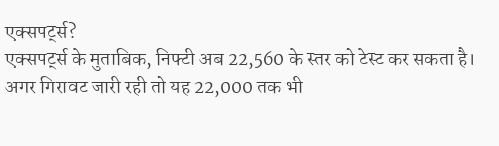एक्सपर्ट्स?
एक्सपर्ट्स के मुताबिक, निफ्टी अब 22,560 के स्तर को टेस्ट कर सकता है। अगर गिरावट जारी रही तो यह 22,000 तक भी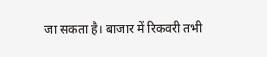जा सकता है। बाजार में रिकवरी तभी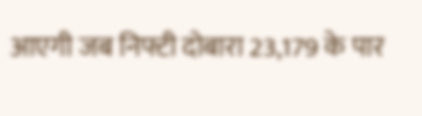आएगी जब निफ्टी दोबारा 23,179 के पार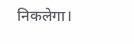निकलेगा।